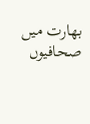بھارت میں صحافیوں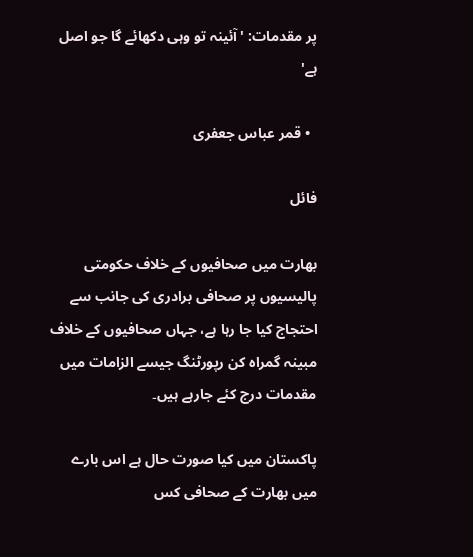پر مقدمات: 'آئینہ تو وہی دکھائے گا جو اصل ہے'

  • قمر عباس جعفری

فائل

بھارت میں صحافیوں کے خلاف حکومتی پالیسیوں پر صحافی برادری کی جانب سے احتجاج کیا جا رہا ہے، جہاں صحافیوں کے خلاف مبینہ گمراہ کن رپورٹنگ جیسے الزامات میں مقدمات درج کئے جارہے ہیں۔

پاکستان میں کیا صورت حال ہے اس بارے میں بھارت کے صحافی کس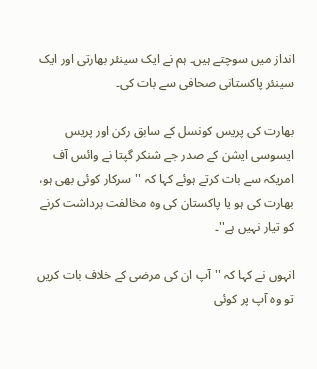انداز میں سوچتے ہیں۔ ہم نے ایک سینئر بھارتی اور ایک سینئر پاکستانی صحافی سے بات کی۔

بھارت کی پریس کونسل کے سابق رکن اور پریس ایسوسی ایشن کے صدر جے شنکر گپتا نے وائس آف امریکہ سے بات کرتے ہوئے کہا کہ ''سرکار کوئی بھی ہو، بھارت کی ہو یا پاکستان کی وہ مخالفت برداشت کرنے کو تیار نہیں ہے''۔

انہوں نے کہا کہ ''آپ ان کی مرضی کے خلاف بات کریں تو وہ آپ پر کوئی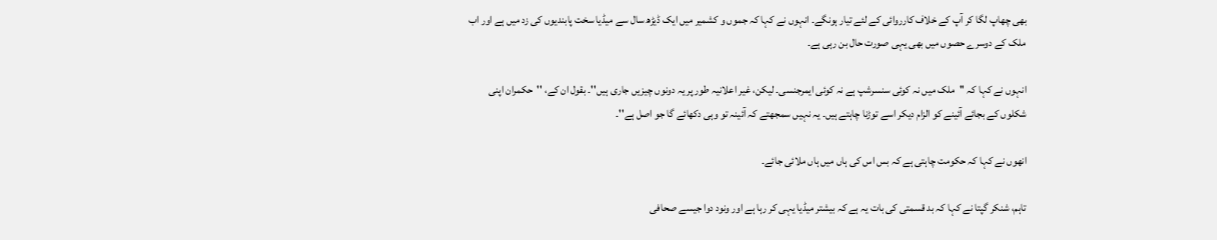بھی چھاپ لگا کر آپ کے خلاف کارروائی کے لئے تیار ہونگے۔ انہوں نے کہا کہ جموں و کشمیر میں ایک ڈیڑھ سال سے میڈیا سخت پابندیوں کی زد میں ہے اور اب ملک کے دوسرے حصوں میں بھی یہی صورت حال بن رہی ہے۔

انہوں نے کہا کہ ''ملک میں نہ کوئی سنسرشپ ہے نہ کوئی ایمرجنسی۔ لیکن، غیر اعلانیہ طور پر یہ دونوں چیزیں جاری ہیں''۔ بقول ان کے، ''حکمران اپنی شکلوں کے بجائے آئینے کو الزام دیکر اسے توڑنا چاہتے ہیں۔ یہ نہیں سمجھتے کہ آئینہ تو وہی دکھائے گا جو اصل ہے''۔

انھوں نے کہا کہ حکومت چاہتی ہے کہ بس اس کی ہاں میں ہاں ملائی جائے۔

تاہم، شنکر گپتا نے کہا کہ بد قسمتی کی بات یہ ہے کہ بیشتر میڈیا یہی کر رہا ہے اور ونود دوا جیسے صحافی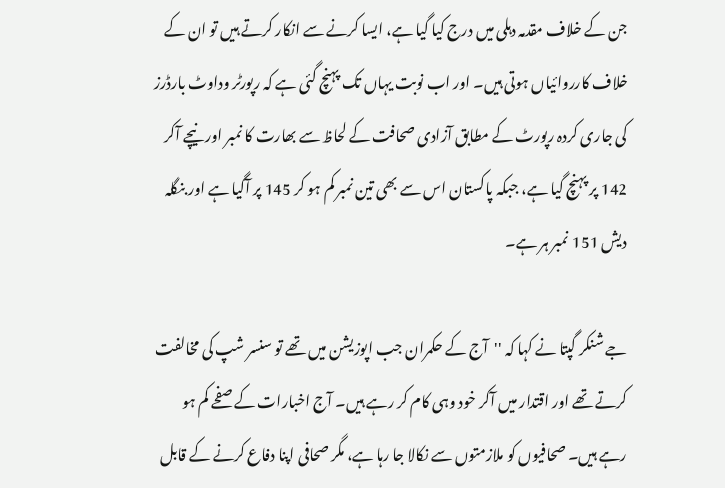جن کے خلاف مقدمہ دہلی میں درج کیا گیا ہے، ایسا کرنے سے انکار کرتے ہیں تو ان کے خلاف کارروائیاں ہوتی ہیں۔ اور اب نوبت یہاں تک پہنچ گئی ہے کہ رپورٹر وداوٹ بارڈرز کی جاری کردہ رپورٹ کے مطابق آزادی صحافت کے لحاظ سے بھارت کا نمبر اور نیچے آکر 142 پر پہنچ گیا ہے، جبکہ پاکستان اس سے بھی تین نمبر کم ہو کر 145 پر آگیا ہے اور بنگلہ دیش 151 نمبر ہر ہے۔

جے شنکر گپتا نے کہا کہ ''آج کے حکمران جب اپوزیشن میں تھے تو سنسر شپ کی مخالفت کرتے تھے اور اقتدار میں آکر خود وہی کام کر رہے ہیں۔ آج اخبارات کے صفحے کم ہو رہے ہیں۔ صحافیوں کو ملازمتوں سے نکالا جا رہا ہے، مگر صحافی اپنا دفاع کرنے کے قابل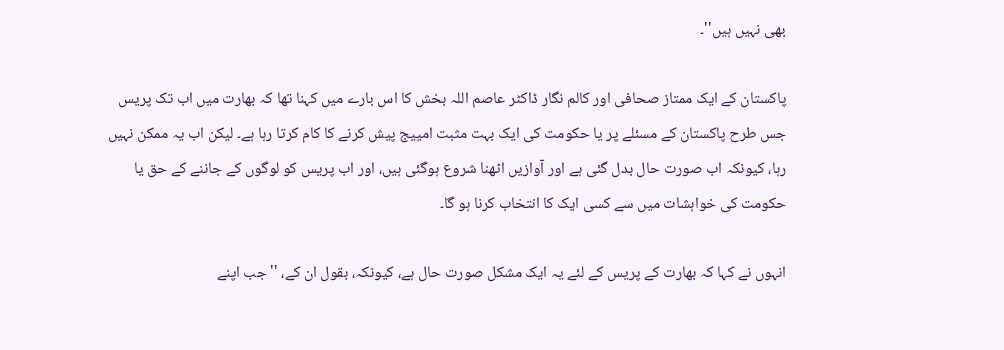بھی نہیں ہیں''۔

پاکستان کے ایک ممتاز صحافی اور کالم نگار ڈاکٹر عاصم اللہ بخش کا اس بارے میں کہنا تھا کہ بھارت میں اب تک پریس جس طرح پاکستان کے مسئلے پر یا حکومت کی ایک بہت مثبت امییج پیش کرنے کا کام کرتا رہا ہے۔ لیکن اب یہ ممکن نہیں رہا، کیونکہ اب صورت حال بدل گئی ہے اور آوازیں اٹھنا شروع ہوگئی ہیں، اور اب پریس کو لوگوں کے جاننے کے حق یا حکومت کی خواہشات میں سے کسی ایک کا انتخاب کرنا ہو گا۔

انہوں نے کہا کہ بھارت کے پریس کے لئے یہ ایک مشکل صورت حال ہے، کیونکہ، بقول ان کے، ''جب اپنے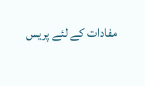مفادات کے لئے پریس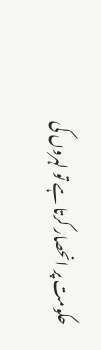حکومت پر انحصار کرتا ہے تو لہروں کی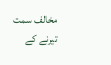مخالف سمت تیرنے کے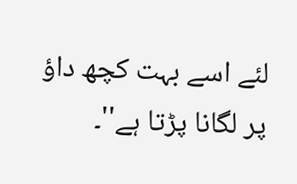لئے اسے بہت کچھ داؤ پر لگانا پڑتا ہے''۔